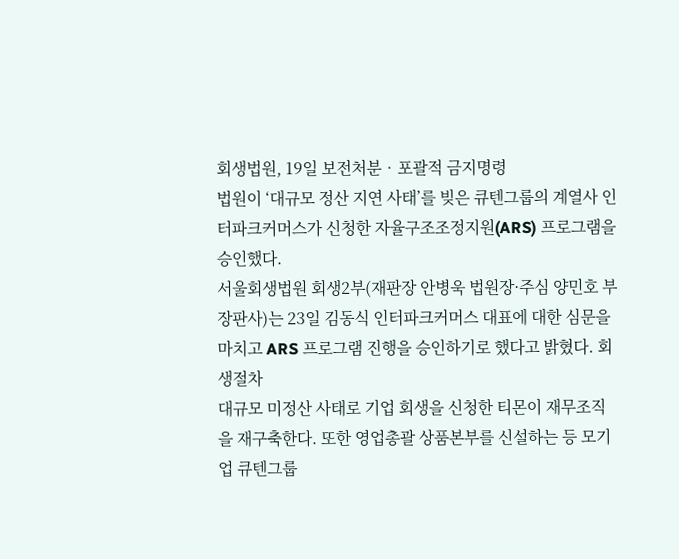회생법원, 19일 보전처분‧포괄적 금지명령
법원이 ‘대규모 정산 지연 사태’를 빚은 큐텐그룹의 계열사 인터파크커머스가 신청한 자율구조조정지원(ARS) 프로그램을 승인했다.
서울회생법원 회생2부(재판장 안병욱 법원장·주심 양민호 부장판사)는 23일 김동식 인터파크커머스 대표에 대한 심문을 마치고 ARS 프로그램 진행을 승인하기로 했다고 밝혔다. 회생절차
대규모 미정산 사태로 기업 회생을 신청한 티몬이 재무조직을 재구축한다. 또한 영업총괄 상품본부를 신설하는 등 모기업 큐텐그룹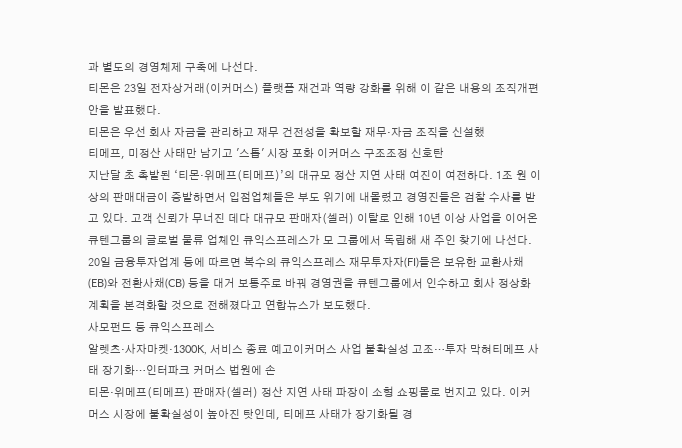과 별도의 경영체제 구축에 나선다.
티몬은 23일 전자상거래(이커머스) 플랫폼 재건과 역량 강화를 위해 이 같은 내용의 조직개편안을 발표했다.
티몬은 우선 회사 자금을 관리하고 재무 건전성을 확보할 재무·자금 조직을 신설했
티메프, 미정산 사태만 남기고 '스톱' 시장 포화 이커머스 구조조정 신호탄
지난달 초 촉발된 ‘티몬·위메프(티메프)’의 대규모 정산 지연 사태 여진이 여전하다. 1조 원 이상의 판매대금이 증발하면서 입점업체들은 부도 위기에 내몰렸고 경영진들은 검찰 수사를 받고 있다. 고객 신뢰가 무너진 데다 대규모 판매자(셀러) 이탈로 인해 10년 이상 사업을 이어온
큐텐그룹의 글로벌 물류 업체인 큐익스프레스가 모 그룹에서 독립해 새 주인 찾기에 나선다.
20일 금융투자업계 등에 따르면 복수의 큐익스프레스 재무투자자(FI)들은 보유한 교환사채(EB)와 전환사채(CB) 등을 대거 보통주로 바꿔 경영권을 큐텐그룹에서 인수하고 회사 정상화 계획을 본격화할 것으로 전해졌다고 연합뉴스가 보도했다.
사모펀드 등 큐익스프레스
알렛츠·사자마켓·1300K, 서비스 종료 예고이커머스 사업 불확실성 고조…투자 막혀티메프 사태 장기화…인터파크 커머스 법원에 손
티몬·위메프(티메프) 판매자(셀러) 정산 지연 사태 파장이 소형 쇼핑몰로 번지고 있다. 이커머스 시장에 불확실성이 높아진 탓인데, 티메프 사태가 장기화될 경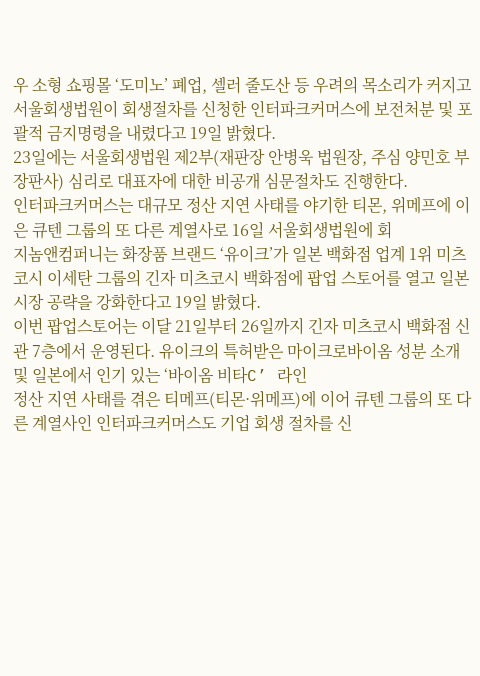우 소형 쇼핑몰 ‘도미노’ 폐업, 셀러 줄도산 등 우려의 목소리가 커지고
서울회생법원이 회생절차를 신청한 인터파크커머스에 보전처분 및 포괄적 금지명령을 내렸다고 19일 밝혔다.
23일에는 서울회생법원 제2부(재판장 안병욱 법원장, 주심 양민호 부장판사) 심리로 대표자에 대한 비공개 심문절차도 진행한다.
인터파크커머스는 대규모 정산 지연 사태를 야기한 티몬, 위메프에 이은 큐텐 그룹의 또 다른 계열사로 16일 서울회생법원에 회
지놈앤컴퍼니는 화장품 브랜드 ‘유이크’가 일본 백화점 업계 1위 미츠코시 이세탄 그룹의 긴자 미츠코시 백화점에 팝업 스토어를 열고 일본 시장 공략을 강화한다고 19일 밝혔다.
이번 팝업스토어는 이달 21일부터 26일까지 긴자 미츠코시 백화점 신관 7층에서 운영된다. 유이크의 특허받은 마이크로바이옴 성분 소개 및 일본에서 인기 있는 ‘바이옴 비타C’ 라인
정산 지연 사태를 겪은 티메프(티몬·위메프)에 이어 큐텐 그룹의 또 다른 계열사인 인터파크커머스도 기업 회생 절차를 신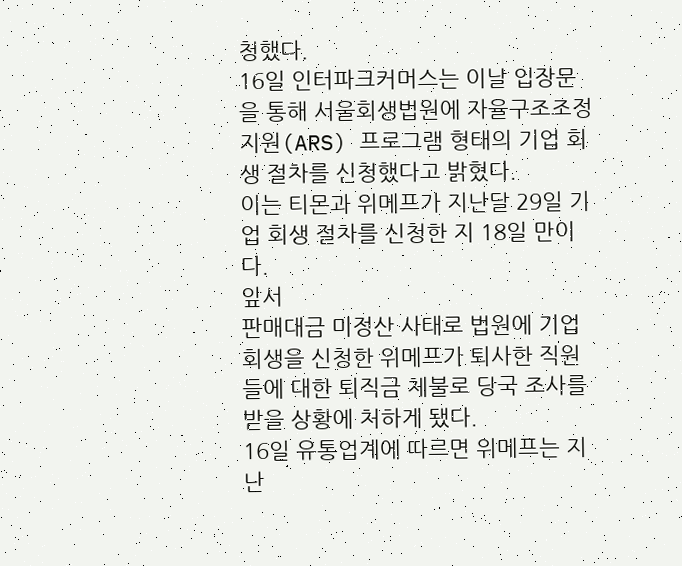청했다.
16일 인터파크커머스는 이날 입장문을 통해 서울회생법원에 자율구조조정 지원(ARS) 프로그램 형태의 기업 회생 절차를 신청했다고 밝혔다.
이는 티몬과 위메프가 지난달 29일 기업 회생 절차를 신청한 지 18일 만이다.
앞서
판매대금 미정산 사태로 법원에 기업 회생을 신청한 위메프가 퇴사한 직원들에 대한 퇴직금 체불로 당국 조사를 받을 상황에 처하게 됐다.
16일 유통업계에 따르면 위메프는 지난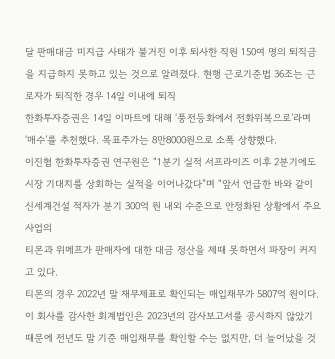달 판매대금 미지급 사태가 불거진 이후 퇴사한 직원 150여 명의 퇴직금을 지급하지 못하고 있는 것으로 알려졌다. 현행 근로기준법 36조는 근로자가 퇴직한 경우 14일 이내에 퇴직
한화투자증권은 14일 이마트에 대해 ‘풍전등화에서 전화위복으로’라며 ‘매수’를 추천했다. 목표주가는 8만8000원으로 소폭 상향했다.
이진협 한화투자증권 연구원은 “1분기 실적 서프라이즈 이후 2분기에도 시장 기대치를 상회하는 실적을 이어나갔다”며 “앞서 언급한 바와 같이 신세계건설 적자가 분기 300억 원 내외 수준으로 안정화된 상황에서 주요 사업의
티몬과 위메프가 판매자에 대한 대금 정산을 제때 못하면서 파장이 커지고 있다.
티몬의 경우 2022년 말 재무제표로 확인되는 매입채무가 5807억 원이다. 이 회사를 감사한 회계법인은 2023년의 감사보고서를 공시하지 않았기 때문에 전년도 말 기준 매입채무를 확인할 수는 없지만, 더 늘어났을 것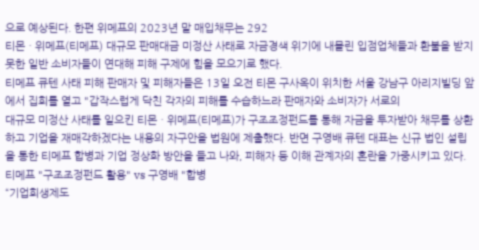으로 예상된다. 한편 위메프의 2023년 말 매입채무는 292
티몬ㆍ위메프(티메프) 대규모 판매대금 미정산 사태로 자금경색 위기에 내몰린 입점업체들과 환불을 받지 못한 일반 소비자들이 연대해 피해 구제에 힘을 모으기로 했다.
티메프 큐텐 사태 피해 판매자 및 피해자들은 13일 오전 티몬 구사옥이 위치한 서울 강남구 아리지빌딩 앞에서 집회를 열고 "갑작스럽게 닥친 각자의 피해를 수습하느라 판매자와 소비자가 서로의
대규모 미정산 사태를 일으킨 티몬ㆍ위메프(티메프)가 구조조정펀드를 통해 자금을 투자받아 채무를 상환하고 기업을 재매각하겠다는 내용의 자구안을 법원에 제출했다. 반면 구영배 큐텐 대표는 신규 법인 설립을 통한 티메프 합병과 기업 정상화 방안을 들고 나와, 피해자 등 이해 관계자의 혼란을 가중시키고 있다.
티메프 "구조조정펀드 활용" vs 구영배 "합병
“기업회생제도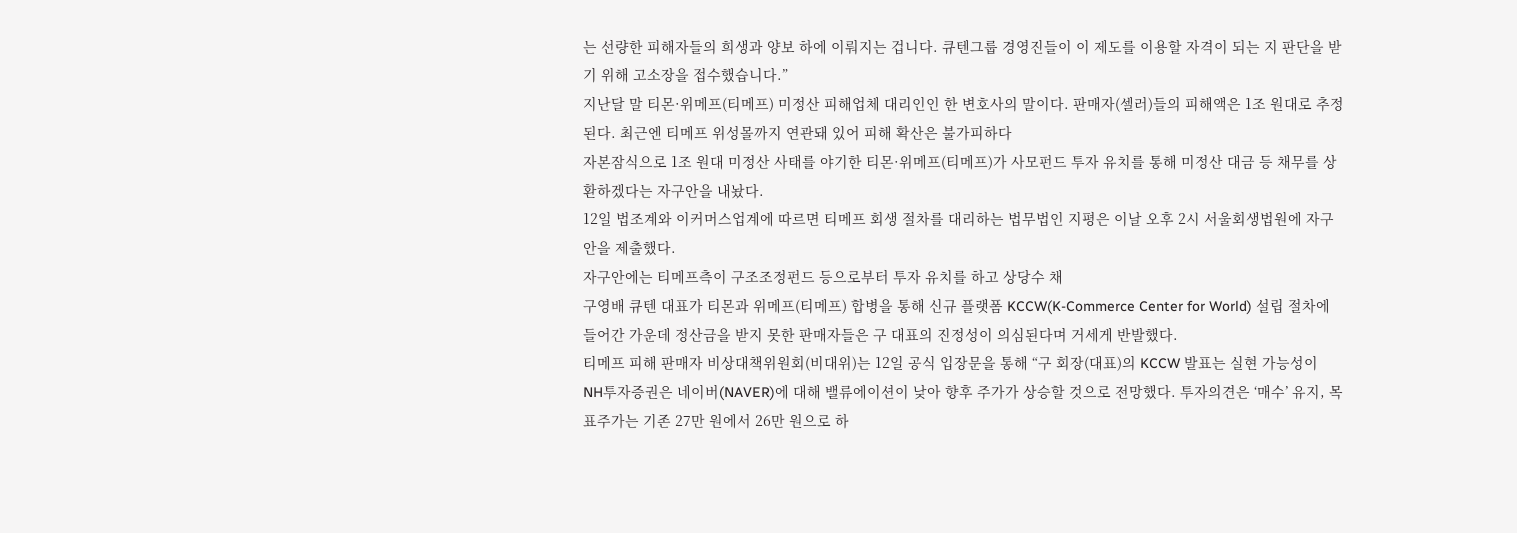는 선량한 피해자들의 희생과 양보 하에 이뤄지는 겁니다. 큐텐그룹 경영진들이 이 제도를 이용할 자격이 되는 지 판단을 받기 위해 고소장을 접수했습니다.”
지난달 말 티몬·위메프(티메프) 미정산 피해업체 대리인인 한 변호사의 말이다. 판매자(셀러)들의 피해액은 1조 원대로 추정된다. 최근엔 티메프 위성몰까지 연관돼 있어 피해 확산은 불가피하다
자본잠식으로 1조 원대 미정산 사태를 야기한 티몬·위메프(티메프)가 사모펀드 투자 유치를 통해 미정산 대금 등 채무를 상환하겠다는 자구안을 내놨다.
12일 법조계와 이커머스업계에 따르면 티메프 회생 절차를 대리하는 법무법인 지평은 이날 오후 2시 서울회생법원에 자구안을 제출했다.
자구안에는 티메프측이 구조조정펀드 등으로부터 투자 유치를 하고 상당수 채
구영배 큐텐 대표가 티몬과 위메프(티메프) 합병을 통해 신규 플랫폼 KCCW(K-Commerce Center for World) 설립 절차에 들어간 가운데 정산금을 받지 못한 판매자들은 구 대표의 진정성이 의심된다며 거세게 반발했다.
티메프 피해 판매자 비상대책위원회(비대위)는 12일 공식 입장문을 통해 “구 회장(대표)의 KCCW 발표는 실현 가능성이
NH투자증권은 네이버(NAVER)에 대해 밸류에이션이 낮아 향후 주가가 상승할 것으로 전망했다. 투자의견은 ‘매수’ 유지, 목표주가는 기존 27만 원에서 26만 원으로 하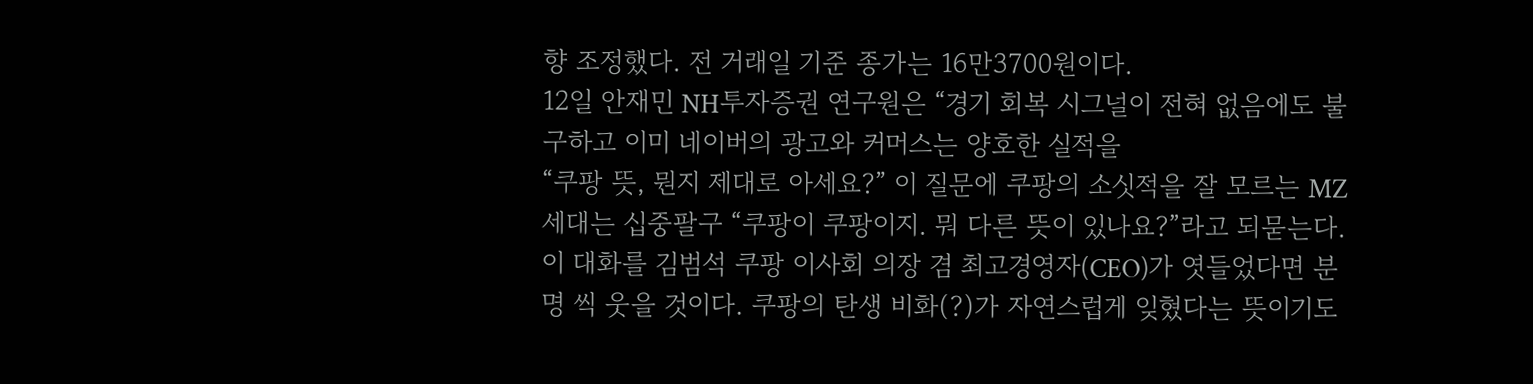향 조정했다. 전 거래일 기준 종가는 16만3700원이다.
12일 안재민 NH투자증권 연구원은 “경기 회복 시그널이 전혀 없음에도 불구하고 이미 네이버의 광고와 커머스는 양호한 실적을
“쿠팡 뜻, 뭔지 제대로 아세요?” 이 질문에 쿠팡의 소싯적을 잘 모르는 MZ세대는 십중팔구 “쿠팡이 쿠팡이지. 뭐 다른 뜻이 있나요?”라고 되묻는다.
이 대화를 김범석 쿠팡 이사회 의장 겸 최고경영자(CEO)가 엿들었다면 분명 씩 웃을 것이다. 쿠팡의 탄생 비화(?)가 자연스럽게 잊혔다는 뜻이기도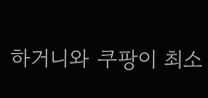하거니와 쿠팡이 최소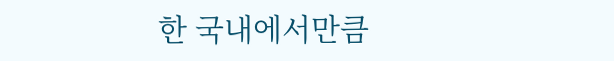한 국내에서만큼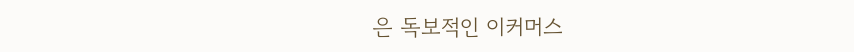은 독보적인 이커머스